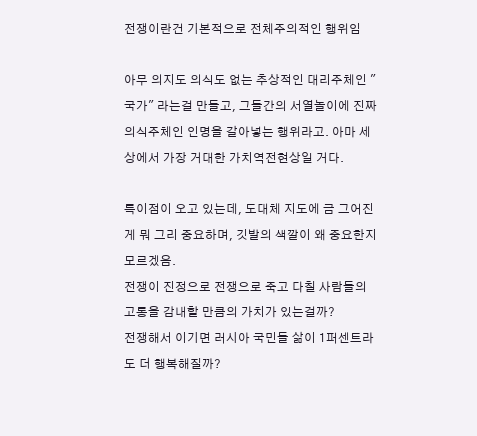전쟁이란건 기본적으로 전체주의적인 행위임

아무 의지도 의식도 없는 추상적인 대리주체인 "국가" 라는걸 만들고, 그들간의 서열놀이에 진짜 의식주체인 인명을 갈아넣는 행위라고. 아마 세상에서 가장 거대한 가치역전현상일 거다.

특이점이 오고 있는데, 도대체 지도에 금 그어진 게 뭐 그리 중요하며, 깃발의 색깔이 왜 중요한지 모르겠음.
전쟁이 진정으로 전쟁으로 죽고 다칠 사람들의 고통을 감내할 만큼의 가치가 있는걸까?
전쟁해서 이기면 러시아 국민들 삶이 1퍼센트라도 더 행복해질까?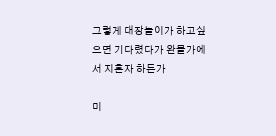그렇게 대장놀이가 하고싶으면 기다렸다가 완몰가에서 지혼자 하든가

미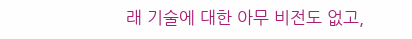래 기술에 대한 아무 비전도 없고,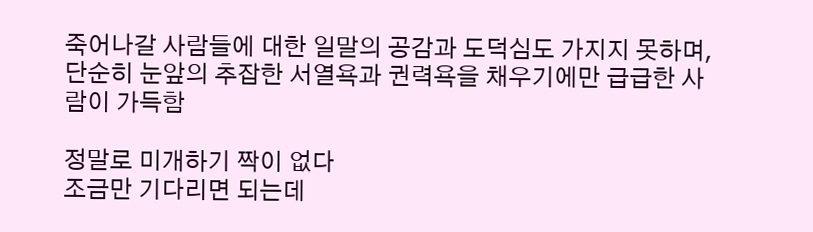죽어나갈 사람들에 대한 일말의 공감과 도덕심도 가지지 못하며, 단순히 눈앞의 추잡한 서열욕과 권력욕을 채우기에만 급급한 사람이 가득함

정말로 미개하기 짝이 없다
조금만 기다리면 되는데